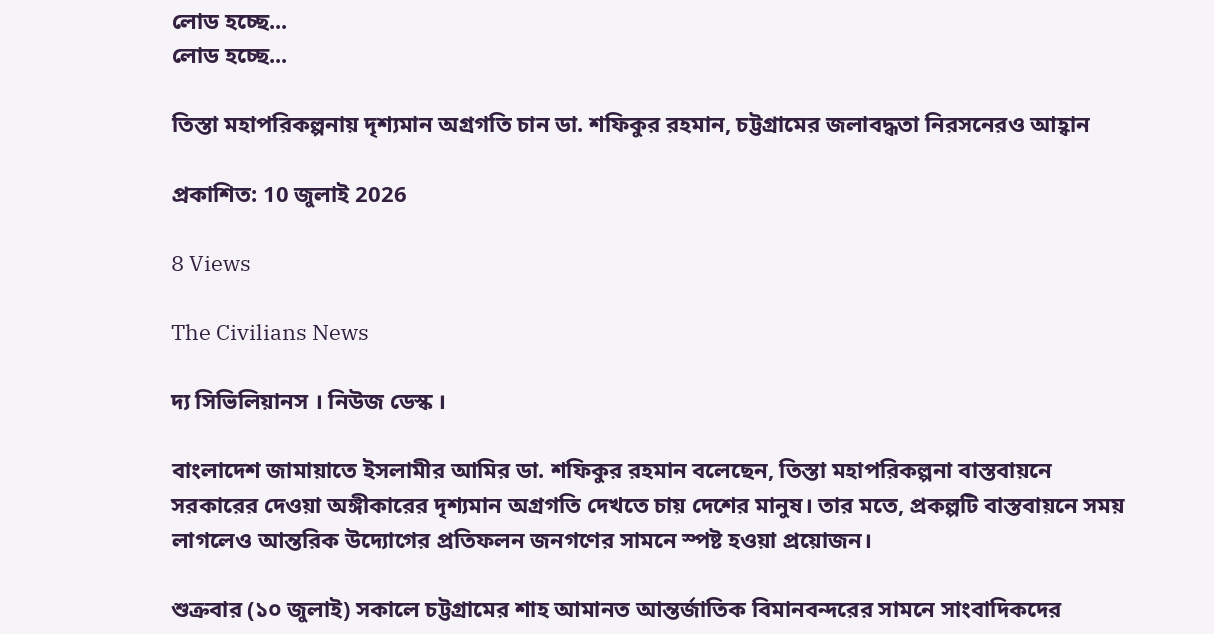লোড হচ্ছে...
লোড হচ্ছে...

তিস্তা মহাপরিকল্পনায় দৃশ্যমান অগ্রগতি চান ডা. শফিকুর রহমান, চট্টগ্রামের জলাবদ্ধতা নিরসনেরও আহ্বান

প্রকাশিত: 10 জুলাই 2026

8 Views

The Civilians News

দ্য সিভিলিয়ানস । নিউজ ডেস্ক ।

বাংলাদেশ জামায়াতে ইসলামীর আমির ডা. শফিকুর রহমান বলেছেন, তিস্তা মহাপরিকল্পনা বাস্তবায়নে সরকারের দেওয়া অঙ্গীকারের দৃশ্যমান অগ্রগতি দেখতে চায় দেশের মানুষ। তার মতে, প্রকল্পটি বাস্তবায়নে সময় লাগলেও আন্তরিক উদ্যোগের প্রতিফলন জনগণের সামনে স্পষ্ট হওয়া প্রয়োজন।

শুক্রবার (১০ জুলাই) সকালে চট্টগ্রামের শাহ আমানত আন্তর্জাতিক বিমানবন্দরের সামনে সাংবাদিকদের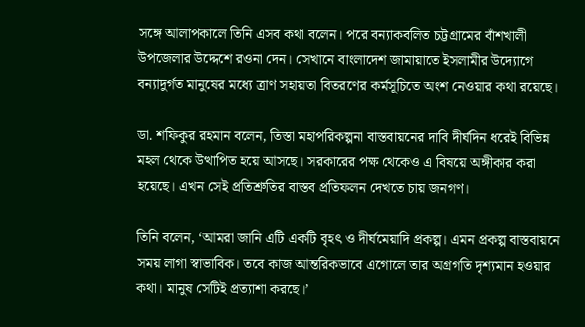সঙ্গে আলাপকালে তিনি এসব কথা বলেন। পরে বন্যাকবলিত চট্টগ্রামের বাঁশখালী উপজেলার উদ্দেশে রওনা দেন। সেখানে বাংলাদেশ জামায়াতে ইসলামীর উদ্যোগে বন্যাদুর্গত মানুষের মধ্যে ত্রাণ সহায়তা বিতরণের কর্মসূচিতে অংশ নেওয়ার কথা রয়েছে।

ডা. শফিকুর রহমান বলেন, তিস্তা মহাপরিকল্পনা বাস্তবায়নের দাবি দীর্ঘদিন ধরেই বিভিন্ন মহল থেকে উত্থাপিত হয়ে আসছে। সরকারের পক্ষ থেকেও এ বিষয়ে অঙ্গীকার করা হয়েছে। এখন সেই প্রতিশ্রুতির বাস্তব প্রতিফলন দেখতে চায় জনগণ।

তিনি বলেন, ‘আমরা জানি এটি একটি বৃহৎ ও দীর্ঘমেয়াদি প্রকল্প। এমন প্রকল্প বাস্তবায়নে সময় লাগা স্বাভাবিক। তবে কাজ আন্তরিকভাবে এগোলে তার অগ্রগতি দৃশ্যমান হওয়ার কথা। মানুষ সেটিই প্রত্যাশা করছে।’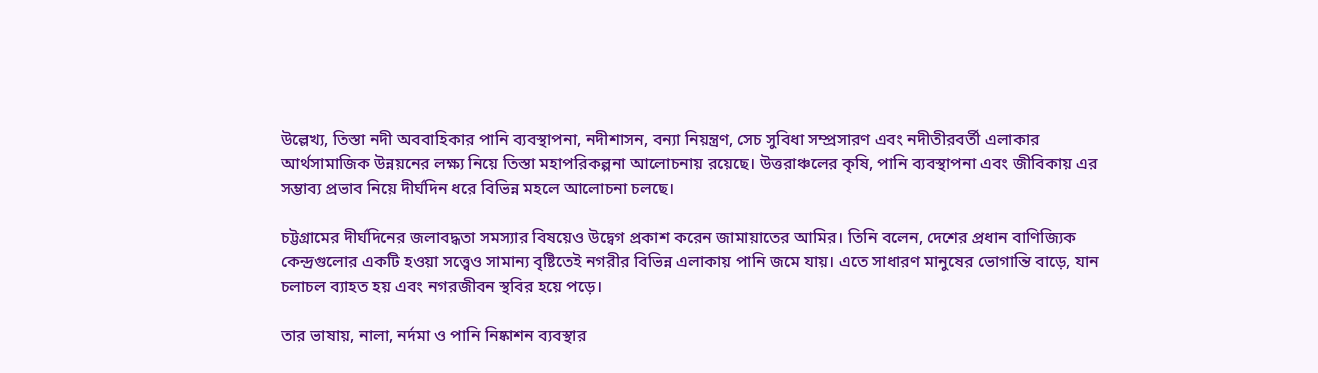উল্লেখ্য, তিস্তা নদী অববাহিকার পানি ব্যবস্থাপনা, নদীশাসন, বন্যা নিয়ন্ত্রণ, সেচ সুবিধা সম্প্রসারণ এবং নদীতীরবর্তী এলাকার আর্থসামাজিক উন্নয়নের লক্ষ্য নিয়ে তিস্তা মহাপরিকল্পনা আলোচনায় রয়েছে। উত্তরাঞ্চলের কৃষি, পানি ব্যবস্থাপনা এবং জীবিকায় এর সম্ভাব্য প্রভাব নিয়ে দীর্ঘদিন ধরে বিভিন্ন মহলে আলোচনা চলছে।

চট্টগ্রামের দীর্ঘদিনের জলাবদ্ধতা সমস্যার বিষয়েও উদ্বেগ প্রকাশ করেন জামায়াতের আমির। তিনি বলেন, দেশের প্রধান বাণিজ্যিক কেন্দ্রগুলোর একটি হওয়া সত্ত্বেও সামান্য বৃষ্টিতেই নগরীর বিভিন্ন এলাকায় পানি জমে যায়। এতে সাধারণ মানুষের ভোগান্তি বাড়ে, যান চলাচল ব্যাহত হয় এবং নগরজীবন স্থবির হয়ে পড়ে।

তার ভাষায়, নালা, নর্দমা ও পানি নিষ্কাশন ব্যবস্থার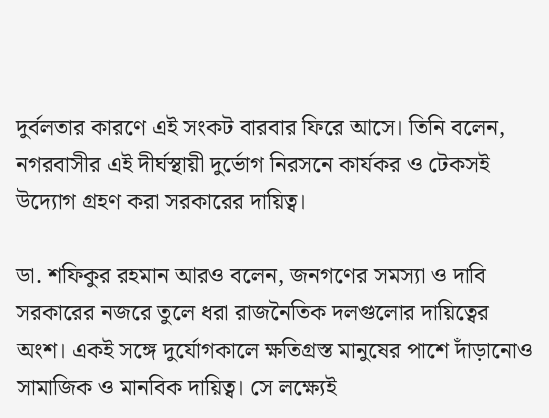দুর্বলতার কারণে এই সংকট বারবার ফিরে আসে। তিনি বলেন, নগরবাসীর এই দীর্ঘস্থায়ী দুর্ভোগ নিরসনে কার্যকর ও টেকসই উদ্যোগ গ্রহণ করা সরকারের দায়িত্ব।

ডা. শফিকুর রহমান আরও বলেন, জনগণের সমস্যা ও দাবি সরকারের নজরে তুলে ধরা রাজনৈতিক দলগুলোর দায়িত্বের অংশ। একই সঙ্গে দুর্যোগকালে ক্ষতিগ্রস্ত মানুষের পাশে দাঁড়ানোও সামাজিক ও মানবিক দায়িত্ব। সে লক্ষ্যেই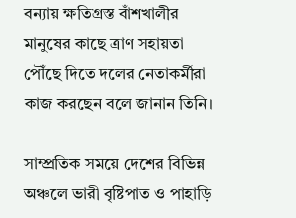বন্যায় ক্ষতিগ্রস্ত বাঁশখালীর মানুষের কাছে ত্রাণ সহায়তা পৌঁছে দিতে দলের নেতাকর্মীরা কাজ করছেন বলে জানান তিনি।

সাম্প্রতিক সময়ে দেশের বিভিন্ন অঞ্চলে ভারী বৃষ্টিপাত ও পাহাড়ি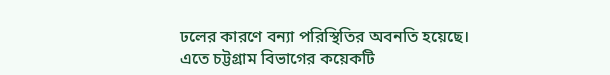ঢলের কারণে বন্যা পরিস্থিতির অবনতি হয়েছে। এতে চট্টগ্রাম বিভাগের কয়েকটি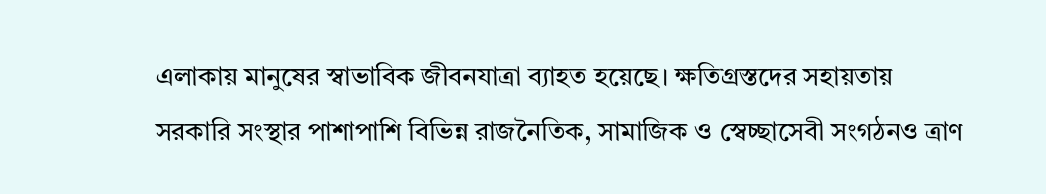এলাকায় মানুষের স্বাভাবিক জীবনযাত্রা ব্যাহত হয়েছে। ক্ষতিগ্রস্তদের সহায়তায় সরকারি সংস্থার পাশাপাশি বিভিন্ন রাজনৈতিক, সামাজিক ও স্বেচ্ছাসেবী সংগঠনও ত্রাণ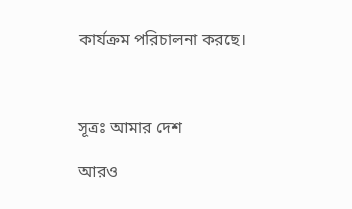কার্যক্রম পরিচালনা করছে।



সূত্রঃ আমার দেশ

আরও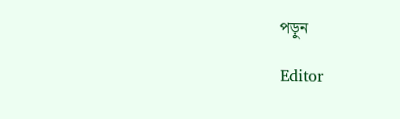পড়ুন

Editor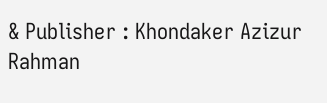& Publisher : Khondaker Azizur Rahman